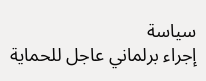سياسة
إجراء برلماني عاجل للحماية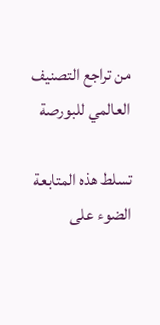من تراجع التصنيف العالمي للبورصة

تسلط هذه المتابعة الضوء على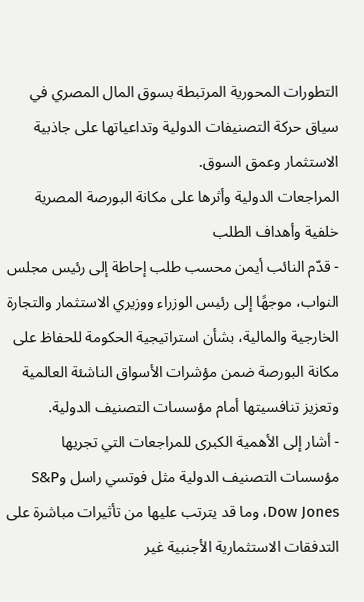التطورات المحورية المرتبطة بسوق المال المصري في سياق حركة التصنيفات الدولية وتداعياتها على جاذبية الاستثمار وعمق السوق.
المراجعات الدولية وأثرها على مكانة البورصة المصرية
خلفية وأهداف الطلب
- قدّم النائب أيمن محسب طلب إحاطة إلى رئيس مجلس النواب، موجهًا إلى رئيس الوزراء ووزيري الاستثمار والتجارة الخارجية والمالية، بشأن استراتيجية الحكومة للحفاظ على مكانة البورصة ضمن مؤشرات الأسواق الناشئة العالمية وتعزيز تنافسيتها أمام مؤسسات التصنيف الدولية.
- أشار إلى الأهمية الكبرى للمراجعات التي تجريها مؤسسات التصنيف الدولية مثل فوتسي راسل وS&P Dow Jones، وما قد يترتب عليها من تأثيرات مباشرة على التدفقات الاستثمارية الأجنبية غير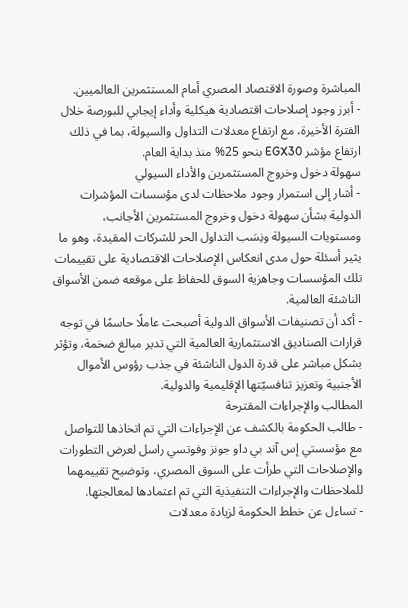المباشرة وصورة الاقتصاد المصري أمام المستثمرين العالميين.
- أبرز وجود إصلاحات اقتصادية هيكلية وأداء إيجابي للبورصة خلال الفترة الأخيرة، مع ارتفاع معدلات التداول والسيولة، بما في ذلك ارتفاع مؤشر EGX30 بنحو 25% منذ بداية العام.
سهولة دخول وخروج المستثمرين والأداء السيولي
- أشار إلى استمرار وجود ملاحظات لدى مؤسسات المؤشرات الدولية بشأن سهولة دخول وخروج المستثمرين الأجانب، ومستويات السيولة ونِسَب التداول الحر للشركات المقيدة، وهو ما يثير أسئلة حول مدى انعكاس الإصلاحات الاقتصادية على تقييمات تلك المؤسسات وجاهزية السوق للحفاظ على موقعه ضمن الأسواق الناشئة العالمية.
- أكد أن تصنيفات الأسواق الدولية أصبحت عاملًا حاسمًا في توجه قرارات الصناديق الاستثمارية العالمية التي تدير مبالغ ضخمة، وتؤثر بشكل مباشر على قدرة الدول الناشئة في جذب رؤوس الأموال الأجنبية وتعزيز تنافسيّتها الإقليمية والدولية.
المطالب والإجراءات المقترحة
- طالب الحكومة بالكشف عن الإجراءات التي تم اتخاذها للتواصل مع مؤسستي إس آند بي داو جونز وفوتسي راسل لعرض التطورات والإصلاحات التي طرأت على السوق المصري، وتوضيح تقييمهما للملاحظات والإجراءات التنفيذية التي تم اعتمادها لمعالجتها.
- تساءل عن خطط الحكومة لزيادة معدلات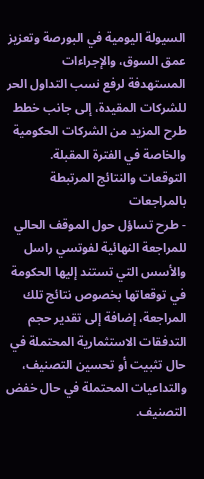السيولة اليومية في البورصة وتعزيز عمق السوق، والإجراءات المستهدفة لرفع نسب التداول الحر للشركات المقيدة، إلى جانب خطط طرح المزيد من الشركات الحكومية والخاصة في الفترة المقبلة.
التوقعات والنتائج المرتبطة بالمراجعات
- طرح تساؤل حول الموقف الحالي للمراجعة النهائية لفوتسي راسل والأسس التي تستند إليها الحكومة في توقعاتها بخصوص نتائج تلك المراجعة، إضافة إلى تقدير حجم التدفقات الاستثمارية المحتملة في حال تثبيت أو تحسين التصنيف، والتداعيات المحتملة في حال خفض التصنيف.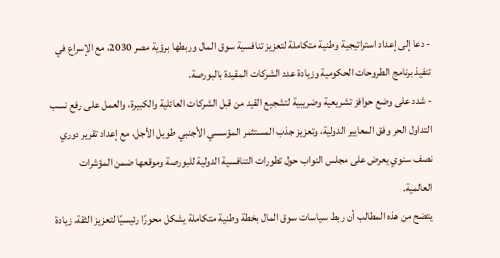- دعا إلى إعداد استراتيجية وطنية متكاملة لتعزيز تنافسية سوق المال وربطها برؤية مصر 2030، مع الإسراع في تنفيذ برنامج الطروحات الحكومية وزيادة عدد الشركات المقيدة بالبورصة.
- شدد على وضع حوافز تشريعية وضريبية لتشجيع القيد من قبل الشركات العائلية والكبيرة، والعمل على رفع نسب التداول الحر وفق المعايير الدولية، وتعزيز جذب المستثمر المؤسسي الأجنبي طويل الأجل، مع إعداد تقرير دوري نصف سنوي يعرض على مجلس النواب حول تطورات التنافسية الدولية للبورصة وموقعها ضمن المؤشرات العالمية.
يتضح من هذه المطالب أن ربط سياسات سوق المال بخطة وطنية متكاملة يشكل محورًا رئيسيًا لتعزيز الثقة، زيادة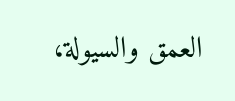العمق والسيولة،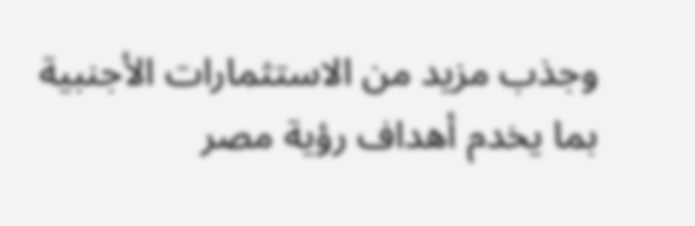وجذب مزيد من الاستثمارات الأجنبية بما يخدم أهداف رؤية مصر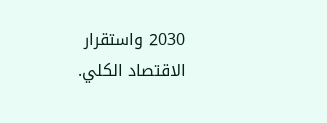2030 واستقرار الاقتصاد الكلي.